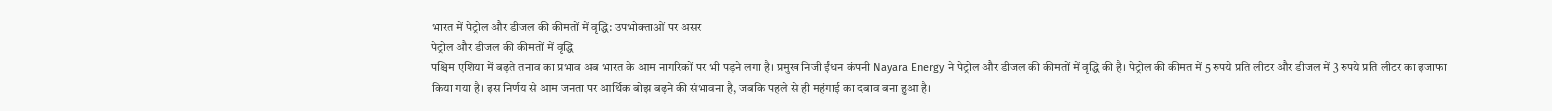भारत में पेट्रोल और डीजल की कीमतों में वृद्धि: उपभोक्ताओं पर असर
पेट्रोल और डीजल की कीमतों में वृद्धि
पश्चिम एशिया में बढ़ते तनाव का प्रभाव अब भारत के आम नागरिकों पर भी पड़ने लगा है। प्रमुख निजी ईंधन कंपनी Nayara Energy ने पेट्रोल और डीजल की कीमतों में वृद्धि की है। पेट्रोल की कीमत में 5 रुपये प्रति लीटर और डीजल में 3 रुपये प्रति लीटर का इजाफा किया गया है। इस निर्णय से आम जनता पर आर्थिक बोझ बढ़ने की संभावना है, जबकि पहले से ही महंगाई का दबाव बना हुआ है।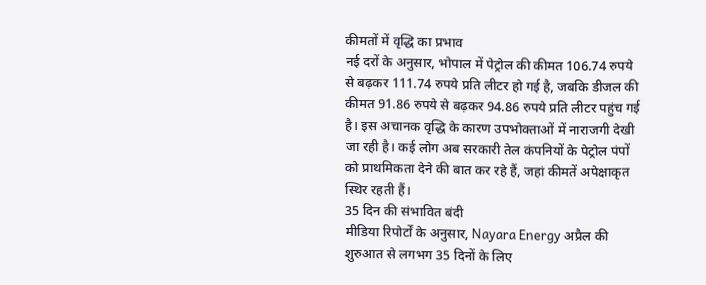कीमतों में वृद्धि का प्रभाव
नई दरों के अनुसार, भोपाल में पेट्रोल की कीमत 106.74 रुपये से बढ़कर 111.74 रुपये प्रति लीटर हो गई है, जबकि डीजल की कीमत 91.86 रुपये से बढ़कर 94.86 रुपये प्रति लीटर पहुंच गई है। इस अचानक वृद्धि के कारण उपभोक्ताओं में नाराजगी देखी जा रही है। कई लोग अब सरकारी तेल कंपनियों के पेट्रोल पंपों को प्राथमिकता देने की बात कर रहे हैं, जहां कीमतें अपेक्षाकृत स्थिर रहती हैं।
35 दिन की संभावित बंदी
मीडिया रिपोर्टों के अनुसार, Nayara Energy अप्रैल की शुरुआत से लगभग 35 दिनों के लिए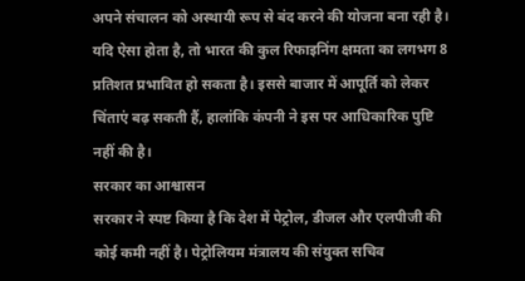अपने संचालन को अस्थायी रूप से बंद करने की योजना बना रही है। यदि ऐसा होता है, तो भारत की कुल रिफाइनिंग क्षमता का लगभग 8 प्रतिशत प्रभावित हो सकता है। इससे बाजार में आपूर्ति को लेकर चिंताएं बढ़ सकती हैं, हालांकि कंपनी ने इस पर आधिकारिक पुष्टि नहीं की है।
सरकार का आश्वासन
सरकार ने स्पष्ट किया है कि देश में पेट्रोल, डीजल और एलपीजी की कोई कमी नहीं है। पेट्रोलियम मंत्रालय की संयुक्त सचिव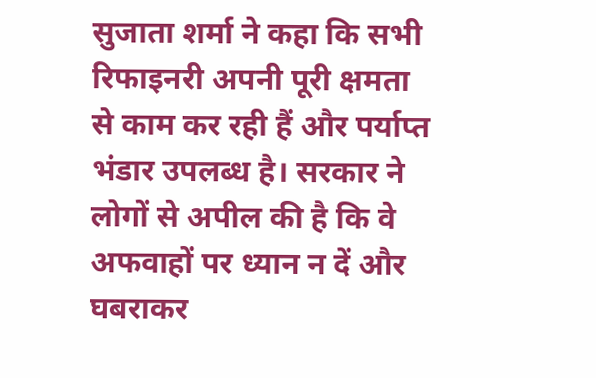सुजाता शर्मा ने कहा कि सभी रिफाइनरी अपनी पूरी क्षमता से काम कर रही हैं और पर्याप्त भंडार उपलब्ध है। सरकार ने लोगों से अपील की है कि वे अफवाहों पर ध्यान न दें और घबराकर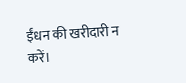ईंधन की खरीदारी न करें।